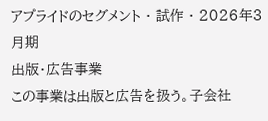アプライドのセグメント · 試作 · 2026年3月期
出版・広告事業
この事業は出版と広告を扱う。子会社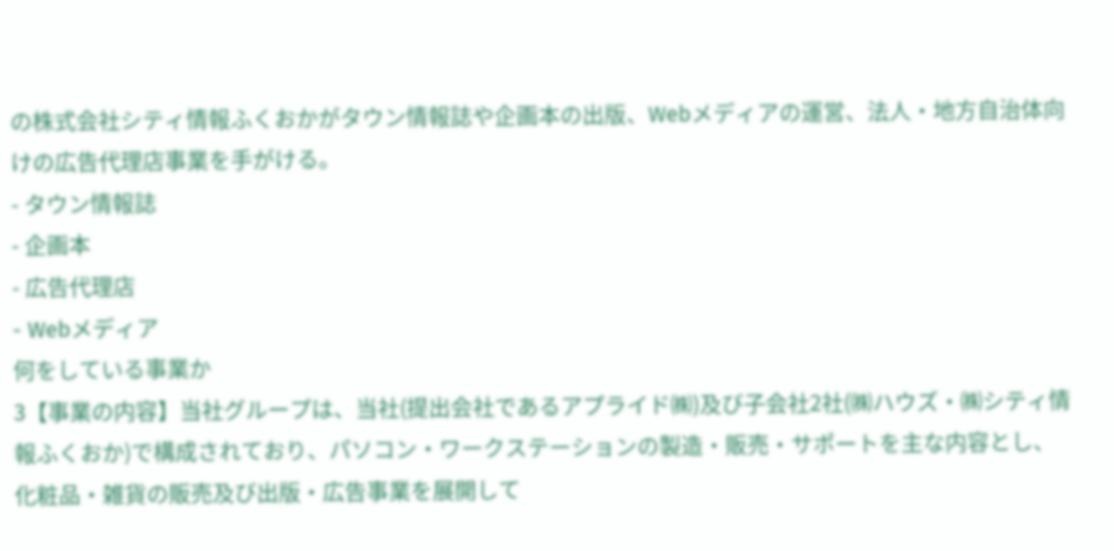の株式会社シティ情報ふくおかがタウン情報誌や企画本の出版、Webメディアの運営、法人・地方自治体向けの広告代理店事業を手がける。
- タウン情報誌
- 企画本
- 広告代理店
- Webメディア
何をしている事業か
3【事業の内容】当社グループは、当社(提出会社であるアプライド㈱)及び子会社2社(㈱ハウズ・㈱シティ情報ふくおか)で構成されており、パソコン・ワークステーションの製造・販売・サポートを主な内容とし、化粧品・雑貨の販売及び出版・広告事業を展開して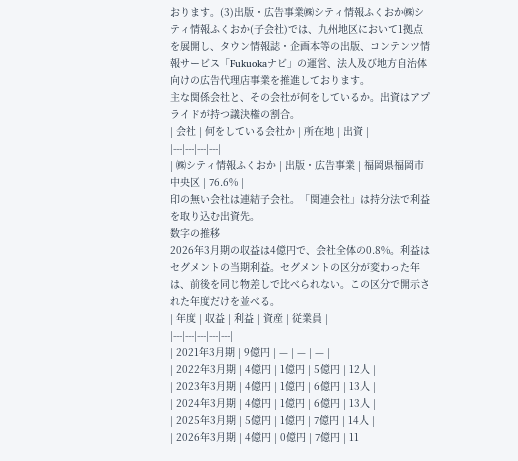おります。(3)出版・広告事業㈱シティ情報ふくおか㈱シティ情報ふくおか(子会社)では、九州地区において1拠点を展開し、タウン情報誌・企画本等の出版、コンテンツ情報サービス「Fukuokaナビ」の運営、法人及び地方自治体向けの広告代理店事業を推進しております。
主な関係会社と、その会社が何をしているか。出資はアプライドが持つ議決権の割合。
| 会社 | 何をしている会社か | 所在地 | 出資 |
|---|---|---|---|
| ㈱シティ情報ふくおか | 出版・広告事業 | 福岡県福岡市 中央区 | 76.6% |
印の無い会社は連結子会社。「関連会社」は持分法で利益を取り込む出資先。
数字の推移
2026年3月期の収益は4億円で、会社全体の0.8%。利益はセグメントの当期利益。セグメントの区分が変わった年は、前後を同じ物差しで比べられない。この区分で開示された年度だけを並べる。
| 年度 | 収益 | 利益 | 資産 | 従業員 |
|---|---|---|---|---|
| 2021年3月期 | 9億円 | — | — | — |
| 2022年3月期 | 4億円 | 1億円 | 5億円 | 12人 |
| 2023年3月期 | 4億円 | 1億円 | 6億円 | 13人 |
| 2024年3月期 | 4億円 | 1億円 | 6億円 | 13人 |
| 2025年3月期 | 5億円 | 1億円 | 7億円 | 14人 |
| 2026年3月期 | 4億円 | 0億円 | 7億円 | 11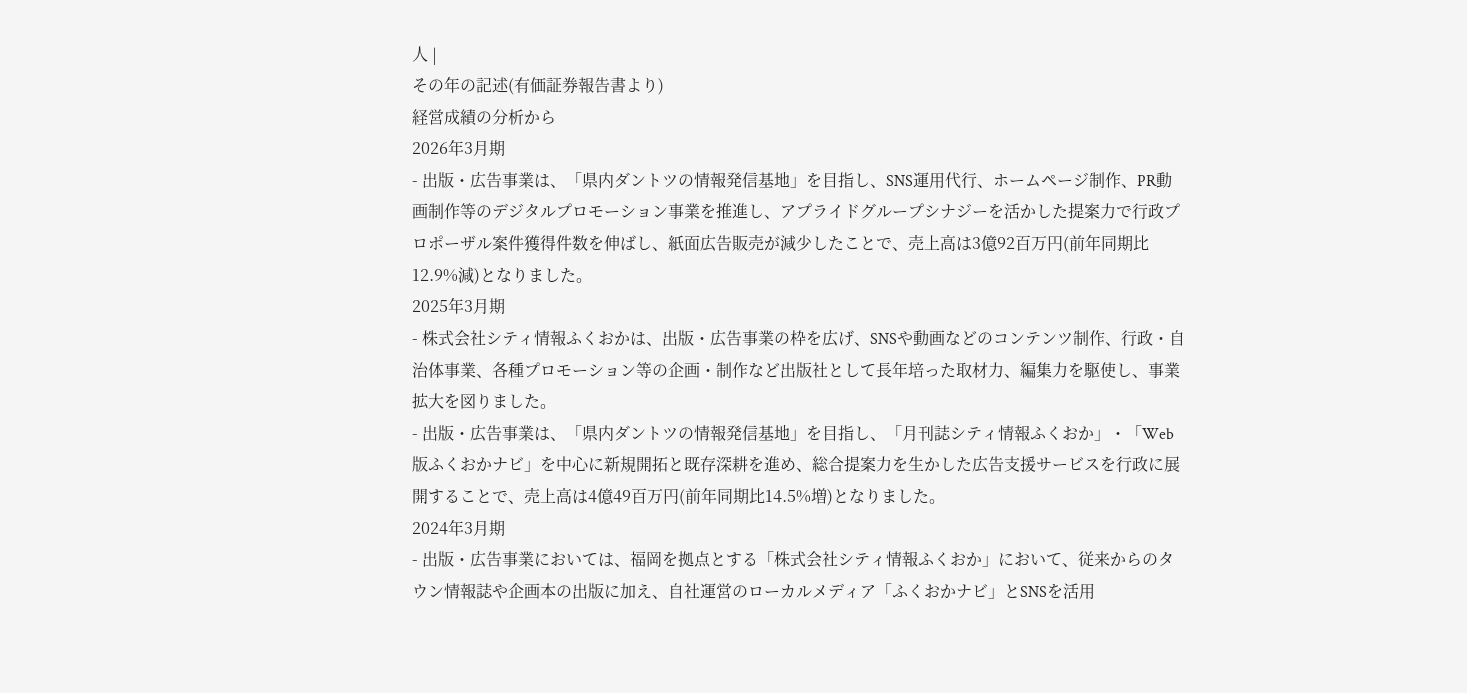人 |
その年の記述(有価証券報告書より)
経営成績の分析から
2026年3月期
- 出版・広告事業は、「県内ダントツの情報発信基地」を目指し、SNS運用代行、ホームページ制作、PR動画制作等のデジタルプロモーション事業を推進し、アプライドグループシナジーを活かした提案力で行政プロポーザル案件獲得件数を伸ばし、紙面広告販売が減少したことで、売上高は3億92百万円(前年同期比12.9%減)となりました。
2025年3月期
- 株式会社シティ情報ふくおかは、出版・広告事業の枠を広げ、SNSや動画などのコンテンツ制作、行政・自治体事業、各種プロモーション等の企画・制作など出版社として長年培った取材力、編集力を駆使し、事業拡大を図りました。
- 出版・広告事業は、「県内ダントツの情報発信基地」を目指し、「月刊誌シティ情報ふくおか」・「Web版ふくおかナビ」を中心に新規開拓と既存深耕を進め、総合提案力を生かした広告支援サービスを行政に展開することで、売上高は4億49百万円(前年同期比14.5%増)となりました。
2024年3月期
- 出版・広告事業においては、福岡を拠点とする「株式会社シティ情報ふくおか」において、従来からのタウン情報誌や企画本の出版に加え、自社運営のローカルメディア「ふくおかナビ」とSNSを活用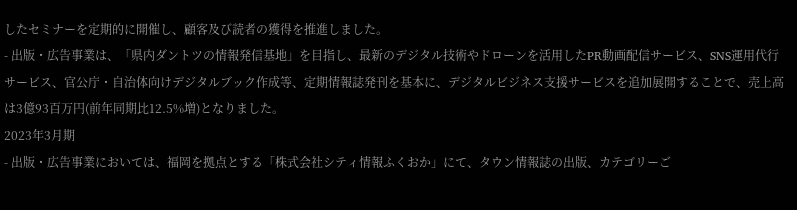したセミナーを定期的に開催し、顧客及び読者の獲得を推進しました。
- 出版・広告事業は、「県内ダントツの情報発信基地」を目指し、最新のデジタル技術やドローンを活用したPR動画配信サービス、SNS運用代行サービス、官公庁・自治体向けデジタルブック作成等、定期情報誌発刊を基本に、デジタルビジネス支援サービスを追加展開することで、売上高は3億93百万円(前年同期比12.5%増)となりました。
2023年3月期
- 出版・広告事業においては、福岡を拠点とする「株式会社シティ情報ふくおか」にて、タウン情報誌の出版、カテゴリーご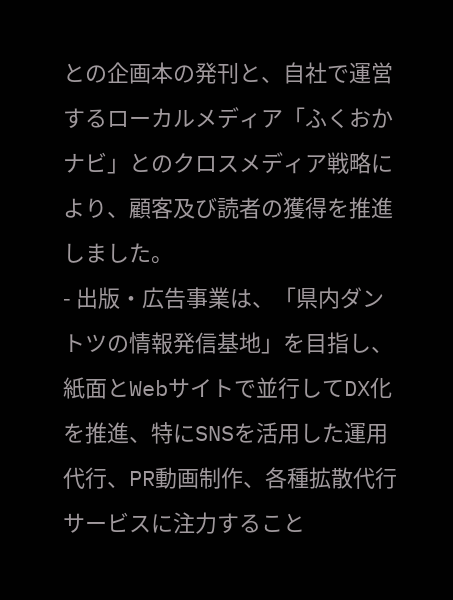との企画本の発刊と、自社で運営するローカルメディア「ふくおかナビ」とのクロスメディア戦略により、顧客及び読者の獲得を推進しました。
- 出版・広告事業は、「県内ダントツの情報発信基地」を目指し、紙面とWebサイトで並行してDX化を推進、特にSNSを活用した運用代行、PR動画制作、各種拡散代行サービスに注力すること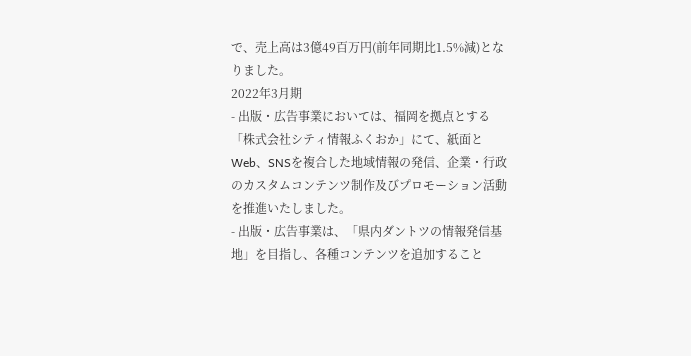で、売上高は3億49百万円(前年同期比1.5%減)となりました。
2022年3月期
- 出版・広告事業においては、福岡を拠点とする「株式会社シティ情報ふくおか」にて、紙面とWeb、SNSを複合した地域情報の発信、企業・行政のカスタムコンテンツ制作及びプロモーション活動を推進いたしました。
- 出版・広告事業は、「県内ダントツの情報発信基地」を目指し、各種コンテンツを追加すること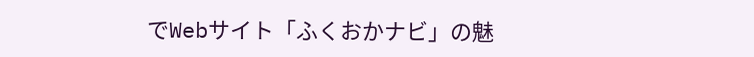でWebサイト「ふくおかナビ」の魅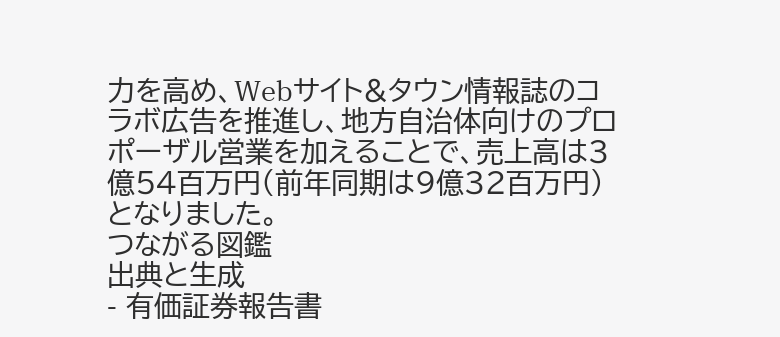力を高め、Webサイト&タウン情報誌のコラボ広告を推進し、地方自治体向けのプロポーザル営業を加えることで、売上高は3億54百万円(前年同期は9億32百万円)となりました。
つながる図鑑
出典と生成
- 有価証券報告書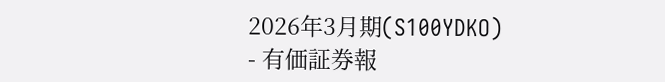2026年3月期(S100YDKO)
- 有価証券報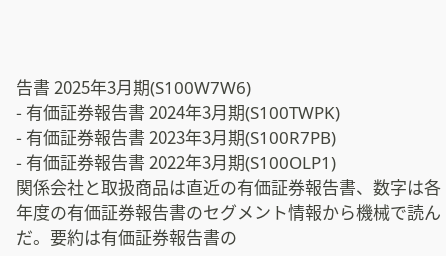告書 2025年3月期(S100W7W6)
- 有価証券報告書 2024年3月期(S100TWPK)
- 有価証券報告書 2023年3月期(S100R7PB)
- 有価証券報告書 2022年3月期(S100OLP1)
関係会社と取扱商品は直近の有価証券報告書、数字は各年度の有価証券報告書のセグメント情報から機械で読んだ。要約は有価証券報告書の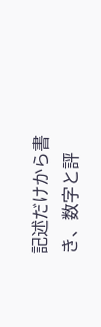記述だけから書き、数字と評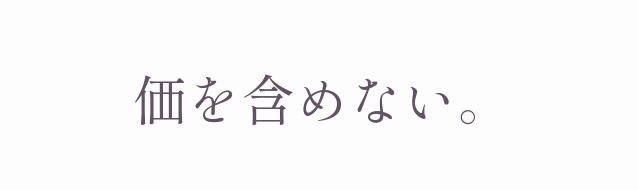価を含めない。